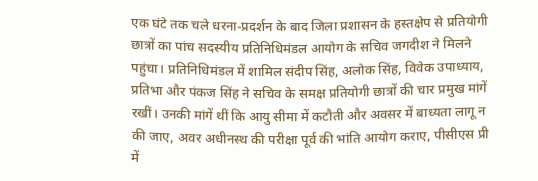एक घंटे तक चले धरना-प्रदर्शन के बाद जिला प्रशासन के हस्तक्षेप से प्रतियोगी छात्रों का पांच सदस्यीय प्रतिनिधिमंडल आयोग के सचिव जगदीश ने मिलने पहुंचा। प्रतिनिधिमंडल में शामिल संदीप सिंह, अलोक सिंह, विवेक उपाध्याय, प्रतिभा और पंकज सिंह ने सचिव के समक्ष प्रतियोगी छात्रों की चार प्रमुख मांगें रखीं। उनकी मांगें थीं कि आयु सीमा में कटौती और अवसर में बाध्यता लागू न की जाए, अवर अधीनस्थ की परीक्षा पूर्व की भांति आयोग कराए, पीसीएस प्री में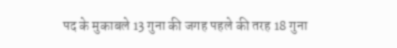पद के मुकाबले 13 गुना की जगह पहले की तरह 18 गुना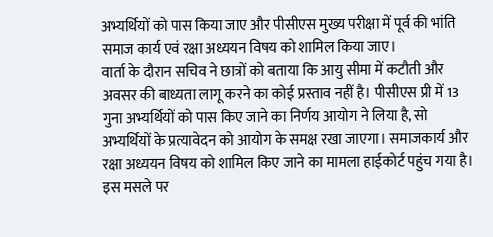अभ्यर्थियों को पास किया जाए और पीसीएस मुख्य परीक्षा में पूर्व की भांति समाज कार्य एवं रक्षा अध्ययन विषय को शामिल किया जाए।
वार्ता के दौरान सचिव ने छात्रों को बताया कि आयु सीमा में कटौती और अवसर की बाध्यता लागू करने का कोई प्रस्ताव नहीं है। पीसीएस प्री में 13 गुना अभ्यर्थियों को पास किए जाने का निर्णय आयोग ने लिया है, सो अभ्यर्थियों के प्रत्यावेदन को आयोग के समक्ष रखा जाएगा। समाजकार्य और रक्षा अध्ययन विषय को शामिल किए जाने का मामला हाईकोर्ट पहुंच गया है। इस मसले पर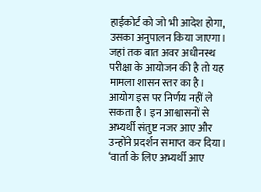हाईकोर्ट को जो भी आदेश होगा, उसका अनुपालन किया जाएगा। जहां तक बात अवर अधीनस्थ परीक्षा के आयोजन की है तो यह मामला शासन स्तर का है। आयोग इस पर निर्णय नहीं ले सकता है। इन आश्वासनों से अभ्यर्थी संतुष्ट नजर आए और उन्होंने प्रदर्शन समाप्त कर दिया।
‘वार्ता के लिए अभ्यर्थी आए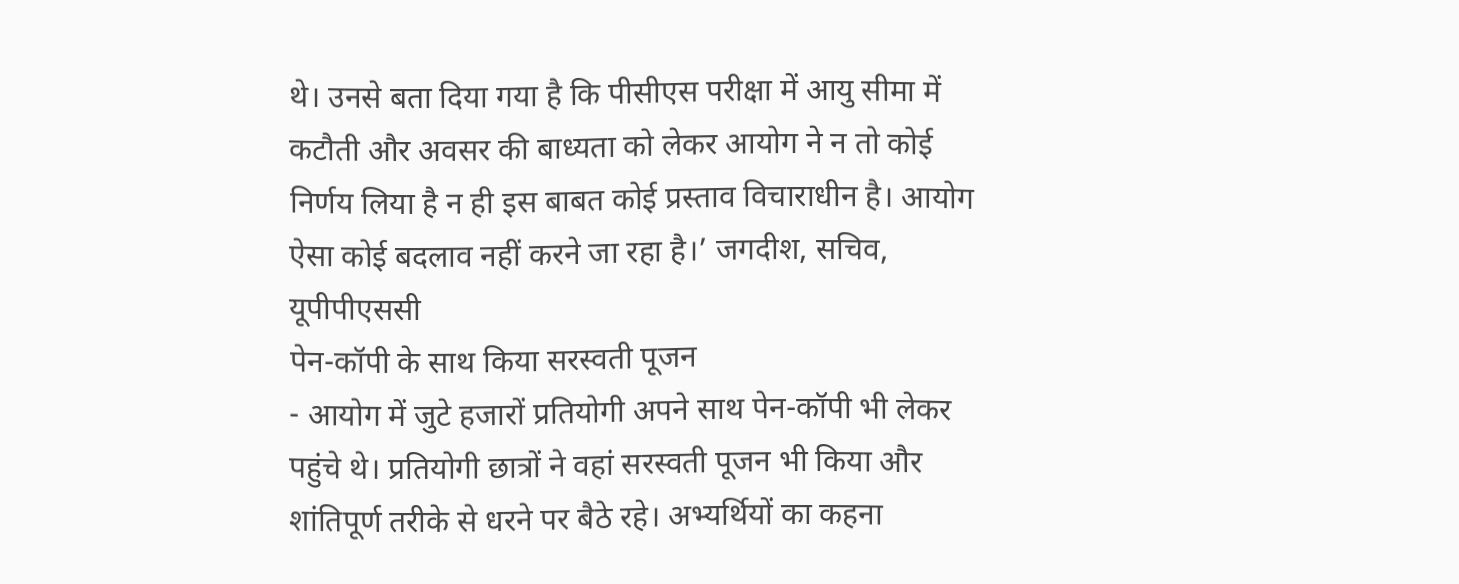थे। उनसे बता दिया गया है कि पीसीएस परीक्षा में आयु सीमा में कटौती और अवसर की बाध्यता को लेकर आयोग ने न तो कोई निर्णय लिया है न ही इस बाबत कोई प्रस्ताव विचाराधीन है। आयोग ऐसा कोई बदलाव नहीं करने जा रहा है।’ जगदीश, सचिव, यूपीपीएससी
पेन-कॉपी के साथ किया सरस्वती पूजन
- आयोग में जुटे हजारों प्रतियोगी अपने साथ पेन-कॉपी भी लेकर पहुंचे थे। प्रतियोगी छात्रों ने वहां सरस्वती पूजन भी किया और शांतिपूर्ण तरीके से धरने पर बैठे रहे। अभ्यर्थियों का कहना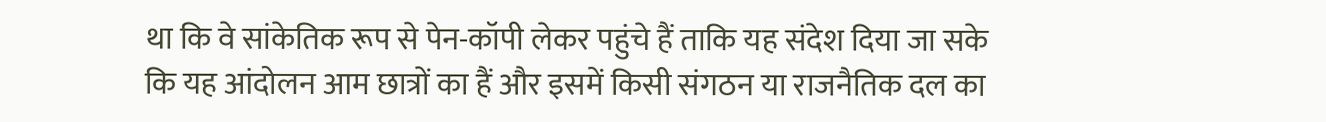था कि वे सांकेतिक रूप से पेन-कॉपी लेकर पहुंचे हैं ताकि यह संदेश दिया जा सके कि यह आंदोलन आम छात्रों का हैं और इसमें किसी संगठन या राजनैतिक दल का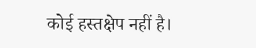कोई हस्तक्षेप नहीं है।